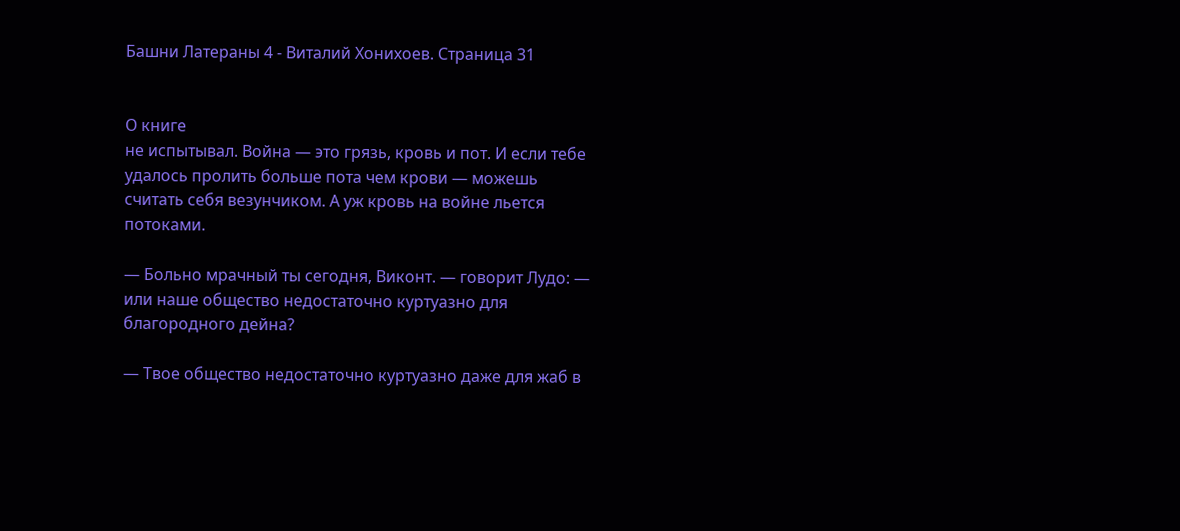Башни Латераны 4 - Виталий Хонихоев. Страница 31


О книге
не испытывал. Война — это грязь, кровь и пот. И если тебе удалось пролить больше пота чем крови — можешь считать себя везунчиком. А уж кровь на войне льется потоками.

— Больно мрачный ты сегодня, Виконт. — говорит Лудо: — или наше общество недостаточно куртуазно для благородного дейна?

— Твое общество недостаточно куртуазно даже для жаб в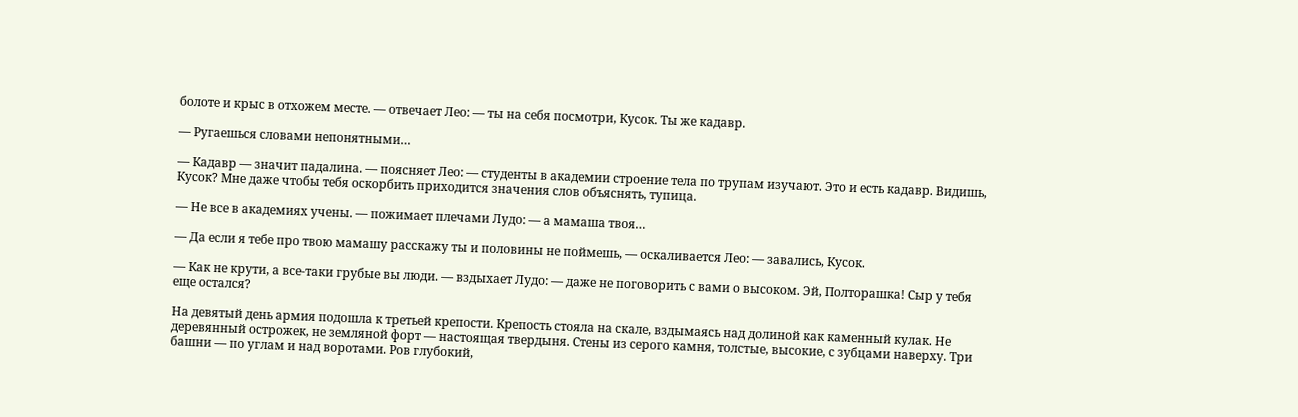болоте и крыс в отхожем месте. — отвечает Лео: — ты на себя посмотри, Кусок. Ты же кадавр.

— Ругаешься словами непонятными…

— Кадавр — значит падалина. — поясняет Лео: — студенты в академии строение тела по трупам изучают. Это и есть кадавр. Видишь, Кусок? Мне даже чтобы тебя оскорбить приходится значения слов объяснять, тупица.

— Не все в академиях учены. — пожимает плечами Лудо: — а мамаша твоя…

— Да если я тебе про твою мамашу расскажу ты и половины не поймешь, — оскаливается Лео: — завались, Кусок.

— Как не крути, а все-таки грубые вы люди. — вздыхает Лудо: — даже не поговорить с вами о высоком. Эй, Полторашка! Сыр у тебя еще остался?

На девятый день армия подошла к третьей крепости. Крепость стояла на скале, вздымаясь над долиной как каменный кулак. Не деревянный острожек, не земляной форт — настоящая твердыня. Стены из серого камня, толстые, высокие, с зубцами наверху. Три башни — по углам и над воротами. Ров глубокий,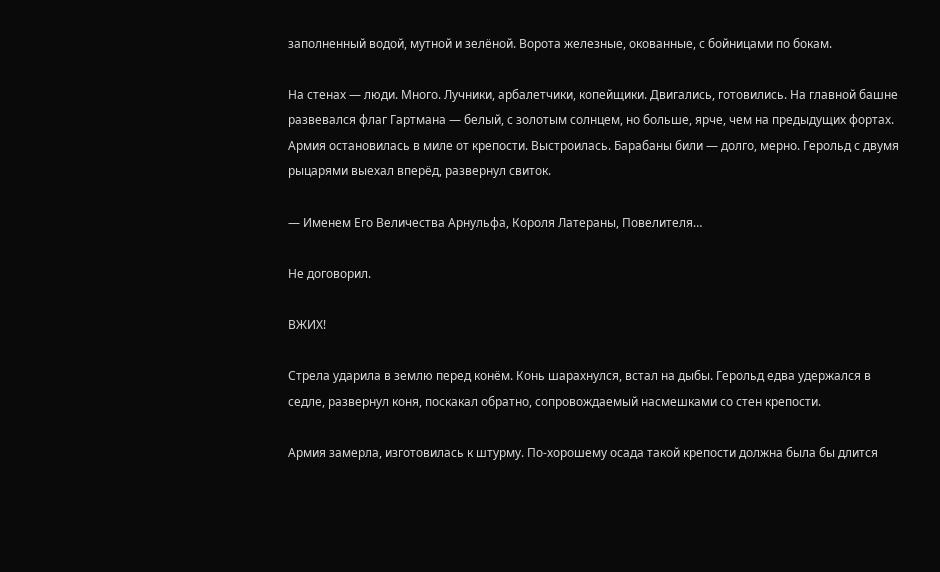заполненный водой, мутной и зелёной. Ворота железные, окованные, с бойницами по бокам.

На стенах — люди. Много. Лучники, арбалетчики, копейщики. Двигались, готовились. На главной башне развевался флаг Гартмана — белый, с золотым солнцем, но больше, ярче, чем на предыдущих фортах. Армия остановилась в миле от крепости. Выстроилась. Барабаны били — долго, мерно. Герольд с двумя рыцарями выехал вперёд, развернул свиток.

— Именем Его Величества Арнульфа, Короля Латераны, Повелителя…

Не договорил.

ВЖИХ!

Стрела ударила в землю перед конём. Конь шарахнулся, встал на дыбы. Герольд едва удержался в седле, развернул коня, поскакал обратно, сопровождаемый насмешками со стен крепости.

Армия замерла, изготовилась к штурму. По-хорошему осада такой крепости должна была бы длится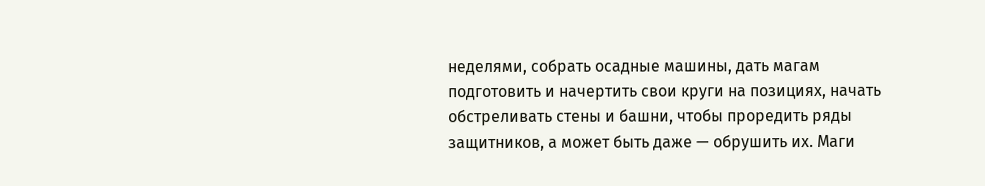неделями, собрать осадные машины, дать магам подготовить и начертить свои круги на позициях, начать обстреливать стены и башни, чтобы проредить ряды защитников, а может быть даже — обрушить их. Маги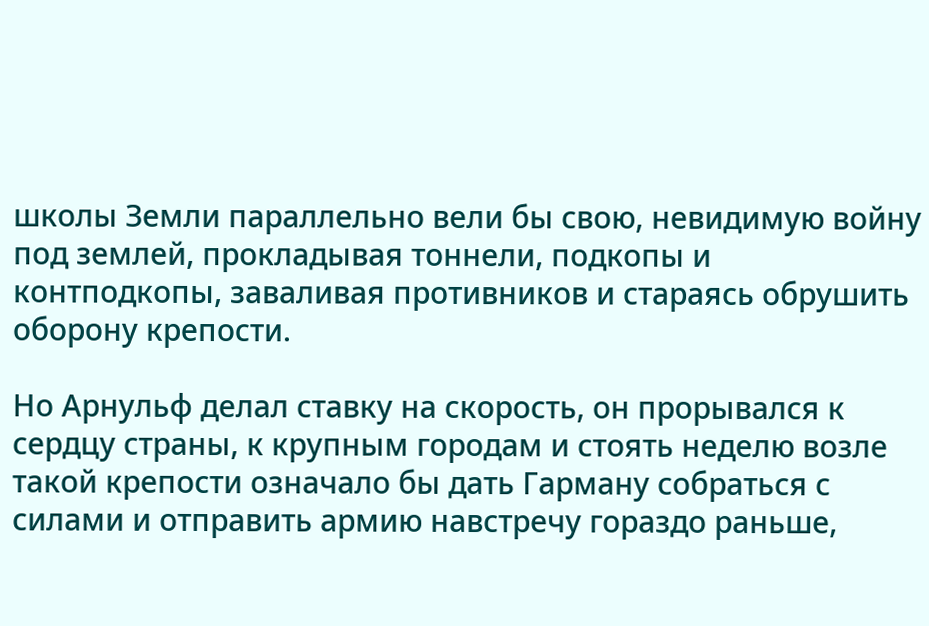школы Земли параллельно вели бы свою, невидимую войну под землей, прокладывая тоннели, подкопы и контподкопы, заваливая противников и стараясь обрушить оборону крепости.

Но Арнульф делал ставку на скорость, он прорывался к сердцу страны, к крупным городам и стоять неделю возле такой крепости означало бы дать Гарману собраться с силами и отправить армию навстречу гораздо раньше,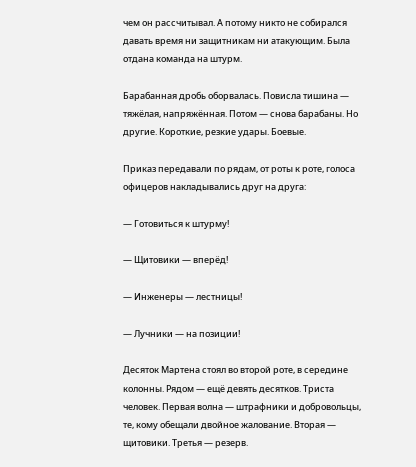чем он рассчитывал. А потому никто не собирался давать время ни защитникам ни атакующим. Была отдана команда на штурм.

Барабанная дробь оборвалась. Повисла тишина — тяжёлая, напряжённая. Потом — снова барабаны. Но другие. Короткие, резкие удары. Боевые.

Приказ передавали по рядам, от роты к роте, голоса офицеров накладывались друг на друга:

— Готовиться к штурму!

— Щитовики — вперёд!

— Инженеры — лестницы!

— Лучники — на позиции!

Десяток Мартена стоял во второй роте, в середине колонны. Рядом — ещё девять десятков. Триста человек. Первая волна — штрафники и добровольцы, те, кому обещали двойное жалование. Вторая — щитовики. Третья — резерв.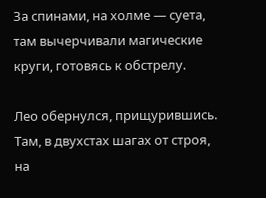За спинами, на холме — суета, там вычерчивали магические круги, готовясь к обстрелу.

Лео обернулся, прищурившись. Там, в двухстах шагах от строя, на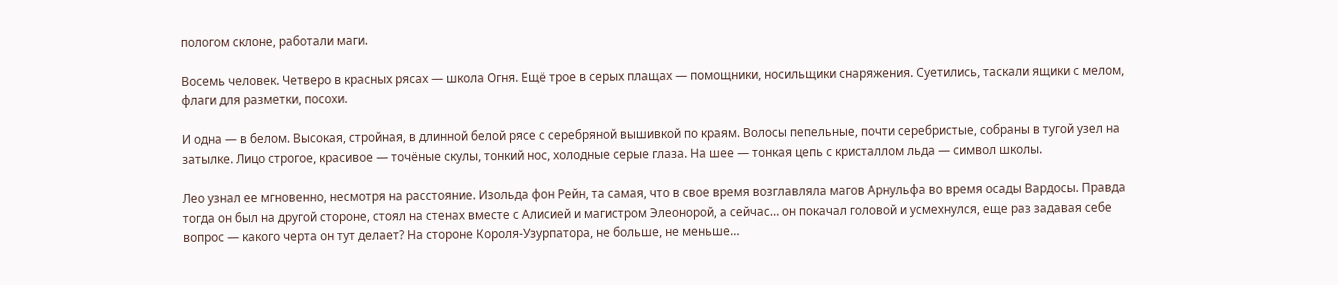пологом склоне, работали маги.

Восемь человек. Четверо в красных рясах — школа Огня. Ещё трое в серых плащах — помощники, носильщики снаряжения. Суетились, таскали ящики с мелом, флаги для разметки, посохи.

И одна — в белом. Высокая, стройная, в длинной белой рясе с серебряной вышивкой по краям. Волосы пепельные, почти серебристые, собраны в тугой узел на затылке. Лицо строгое, красивое — точёные скулы, тонкий нос, холодные серые глаза. На шее — тонкая цепь с кристаллом льда — символ школы.

Лео узнал ее мгновенно, несмотря на расстояние. Изольда фон Рейн, та самая, что в свое время возглавляла магов Арнульфа во время осады Вардосы. Правда тогда он был на другой стороне, стоял на стенах вместе с Алисией и магистром Элеонорой, а сейчас… он покачал головой и усмехнулся, еще раз задавая себе вопрос — какого черта он тут делает? На стороне Короля-Узурпатора, не больше, не меньше…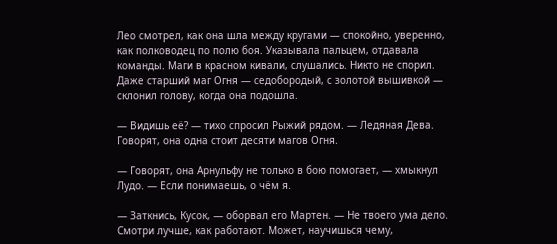Лео смотрел, как она шла между кругами — спокойно, уверенно, как полководец по полю боя. Указывала пальцем, отдавала команды. Маги в красном кивали, слушались. Никто не спорил. Даже старший маг Огня — седобородый, с золотой вышивкой — склонил голову, когда она подошла.

— Видишь её? — тихо спросил Рыжий рядом. — Ледяная Дева. Говорят, она одна стоит десяти магов Огня.

— Говорят, она Арнульфу не только в бою помогает, — хмыкнул Лудо. — Если понимаешь, о чём я.

— Заткнись, Кусок, — оборвал его Мартен. — Не твоего ума дело. Смотри лучше, как работают. Может, научишься чему,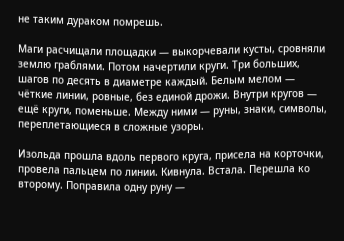не таким дураком помрешь.

Маги расчищали площадки — выкорчевали кусты, сровняли землю граблями. Потом начертили круги. Три больших, шагов по десять в диаметре каждый. Белым мелом — чёткие линии, ровные, без единой дрожи. Внутри кругов — ещё круги, поменьше. Между ними — руны, знаки, символы, переплетающиеся в сложные узоры.

Изольда прошла вдоль первого круга, присела на корточки, провела пальцем по линии. Кивнула. Встала. Перешла ко второму. Поправила одну руну —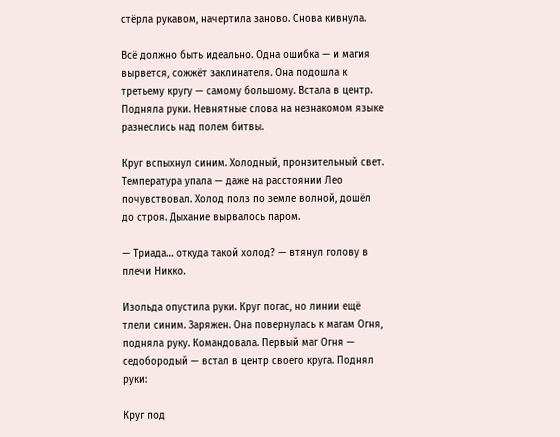стёрла рукавом, начертила заново. Снова кивнула.

Всё должно быть идеально. Одна ошибка — и магия вырвется, сожжёт заклинателя. Она подошла к третьему кругу — самому большому. Встала в центр. Подняла руки. Невнятные слова на незнакомом языке разнеслись над полем битвы.

Круг вспыхнул синим. Холодный, пронзительный свет. Температура упала — даже на расстоянии Лео почувствовал. Холод полз по земле волной, дошёл до строя. Дыхание вырвалось паром.

— Триада… откуда такой холод? — втянул голову в плечи Никко.

Изольда опустила руки. Круг погас, но линии ещё тлели синим. Заряжен. Она повернулась к магам Огня, подняла руку. Командовала. Первый маг Огня — седобородый — встал в центр своего круга. Поднял руки:

Круг под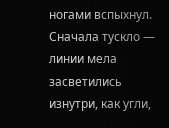ногами вспыхнул. Сначала тускло — линии мела засветились изнутри, как угли,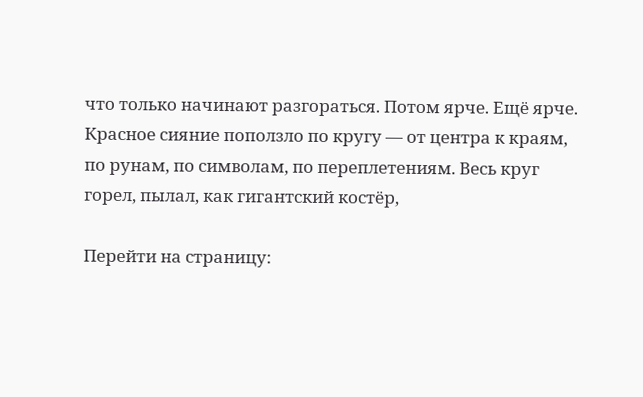что только начинают разгораться. Потом ярче. Ещё ярче. Красное сияние поползло по кругу — от центра к краям, по рунам, по символам, по переплетениям. Весь круг горел, пылал, как гигантский костёр,

Перейти на страницу: